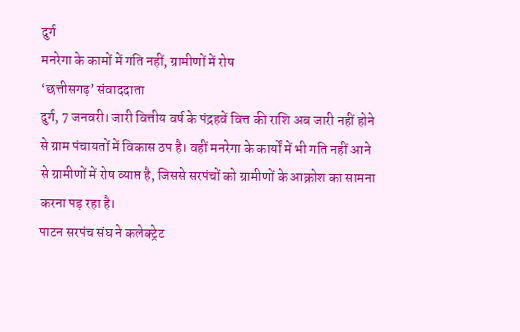दुर्ग
मनरेगा के कामों में गति नहीं, ग्रामीणों में रोष
‘छत्तीसगढ़’ संवाददाता
दुर्ग, 7 जनवरी। जारी वित्तीय वर्ष के पंद्रहवें वित्त की राशि अब जारी नहीं होने से ग्राम पंचायतों में विकास ठप है। वहीं मनरेगा के कार्यों में भी गति नहीं आने से ग्रामीणों में रोष व्याप्त है, जिससे सरपंचों को ग्रामीणों के आक्रोश का सामना करना पड़ रहा है।
पाटन सरपंच संघ ने कलेक्ट्रेट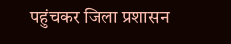पहुंचकर जिला प्रशासन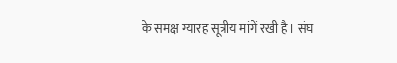के समक्ष ग्यारह सूत्रीय मांगें रखी है। संघ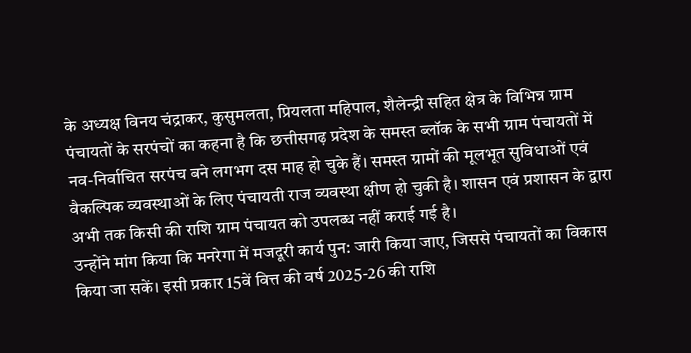के अध्यक्ष विनय चंद्राकर, कुसुमलता, प्रियलता महिपाल, शैलेन्द्री सहित क्षेत्र के विभिन्न ग्राम पंचायतों के सरपंचों का कहना है कि छत्तीसगढ़ प्रदेश के समस्त ब्लॉक के सभी ग्राम पंचायतों में नव-निर्वाचित सरपंच बने लगभग दस माह हो चुके हैं। समस्त ग्रामों की मूलभूत सुविधाओं एवं वैकल्पिक व्यवस्थाओं के लिए पंचायती राज व्यवस्था क्षीण हो चुकी है। शासन एवं प्रशासन के द्वारा अभी तक किसी की राशि ग्राम पंचायत को उपलब्ध नहीं कराई गई है।
उन्होंने मांग किया कि मनरेगा में मजदूरी कार्य पुन: जारी किया जाए, जिससे पंचायतों का विकास किया जा सकें। इसी प्रकार 15वें वित्त की वर्ष 2025-26 की राशि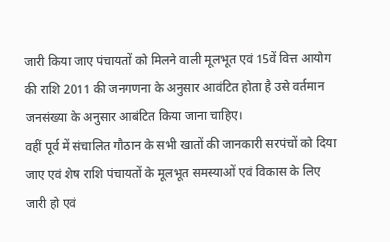जारी किया जाए पंचायतों को मिलने वाली मूलभूत एवं 15वें वित्त आयोग की राशि 2011 की जनगणना के अनुसार आवंटित होता है उसे वर्तमान जनसंख्या के अनुसार आबंटित किया जाना चाहिए।
वहीं पूर्व में संचालित गौठान के सभी खातों की जानकारी सरपंचों को दिया जाए एवं शेष राशि पंचायतों के मूलभूत समस्याओं एवं विकास के लिए जारी हो एवं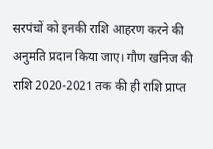सरपंचों को इनकी राशि आहरण करने की अनुमति प्रदान किया जाए। गौण खनिज की राशि 2020-2021 तक की ही राशि प्राप्त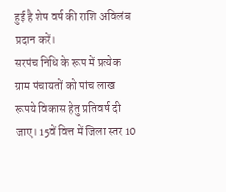हुई है शेष वर्ष की राशि अविलंब प्रदान करें।
सरपंच निधि के रूप में प्रत्येक ग्राम पंचायतों को पांच लाख रूपये विकास हेतु प्रतिवर्ष दी जाए। 15वें वित्त में जिला स्तर 10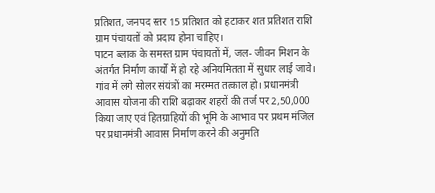प्रतिशत, जनपद स्तर 15 प्रतिशत को हटाकर शत प्रतिशत राशि ग्राम पंचायतों को प्रदाय होना चाहिए।
पाटन ब्लाक के समस्त ग्राम पंचायतों में, जल- जीवन मिशन के अंतर्गत निर्माण कार्यों में हो रहे अनियमितता में सुधार लाई जावे। गांव में लगे सोलर संयंत्रों का मरम्मत तत्काल हो। प्रधानमंत्री आवास योजना की राशि बढ़ाकर शहरों की तर्ज पर 2,50,000 किया जाए एवं हितग्राहियों की भूमि के आभाव पर प्रथम मंजिल पर प्रधानमंत्री आवास निर्माण करने की अनुमति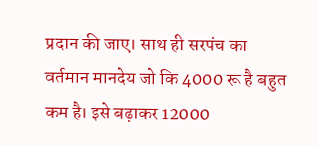प्रदान की जाए। साथ ही सरपंच का वर्तमान मानदेय जो कि 4000 रू है बहुत कम है। इसे बढ़ाकर 12000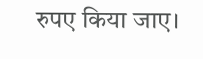रुपए किया जाए।